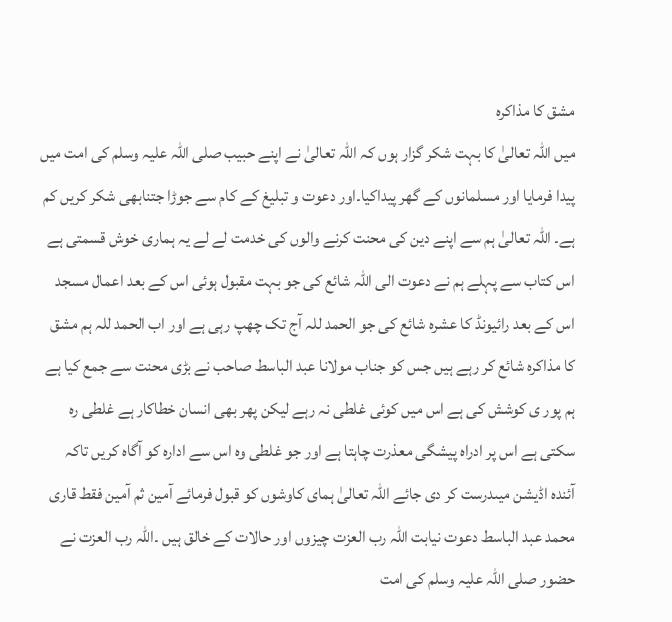مشق کا مذاکرہ
میں اللہ تعالیٰ کا بہت شکر گزار ہوں کہ اللہ تعالیٰ نے اپنے حبیب صلی اللہ علیہ وسلم کی امت میں پیدا فرمایا اور مسلمانوں کے گھر پیداکیا۔اور دعوت و تبلیغ کے کام سے جوڑا جتنابھی شکر کریں کم ہے۔ اللہ تعالیٰ ہم سے اپنے دین کی محنت کرنے والوں کی خدمت لے لے یہ ہماری خوش قسمتی ہے اس کتاب سے پہلے ہم نے دعوت الی اللہ شائع کی جو بہت مقبول ہوئی اس کے بعد اعمال مسجد اس کے بعد رائیونڈ کا عشرہ شائع کی جو الحمد للہ آج تک چھپ رہی ہے اور اب الحمد للہ ہم مشق کا مذاکرہ شائع کر رہے ہیں جس کو جناب مولانا عبد الباسط صاحب نے بڑی محنت سے جمع کیا ہے ہم پور ی کوشش کی ہے اس میں کوئی غلطی نہ رہے لیکن پھر بھی انسان خطاکار ہے غلطی رہ سکتی ہے اس پر ادراہ پیشگی معذرت چاہتا ہے اور جو غلطی وہ اس سے ادارہ کو آگاہ کریں تاکہ آئندہ اڈیشن میںدرست کر دی جائے اللہ تعالیٰ ہمای کاوشوں کو قبول فرمائے آمین ثم آمین فقط قاری محمد عبد الباسط دعوت نیابت اللہ رب العزت چیزوں اور حالات کے خالق ہیں ۔اللہ رب العزت نے حضور صلی اللہ علیہ وسلم کی امت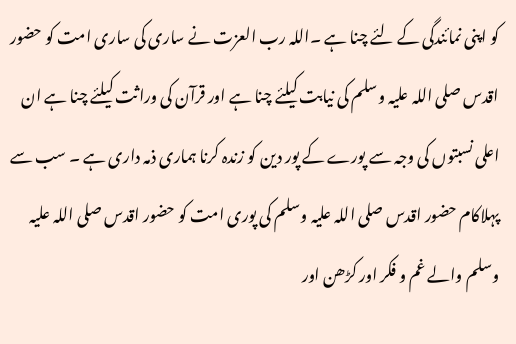کو اپنی نمائندگی کے لئے چنا ہے ۔اللہ رب العزت نے ساری کی ساری امت کو حضور اقدس صلی اللہ علیہ وسلم کی نیابت کیلئے چنا ہے اور قرآن کی وراثت کیلئے چنا ہے ان اعلی نسبتوں کی وجہ سے پورے کے پور دین کو زندہ کرنا ہماری ذمہ داری ہے ۔ سب سے پہلاکام حضور اقدس صلی اللہ علیہ وسلم کی پوری امت کو حضور اقدس صلی اللہ علیہ وسلم والے غم و فکر اور کڑھن اور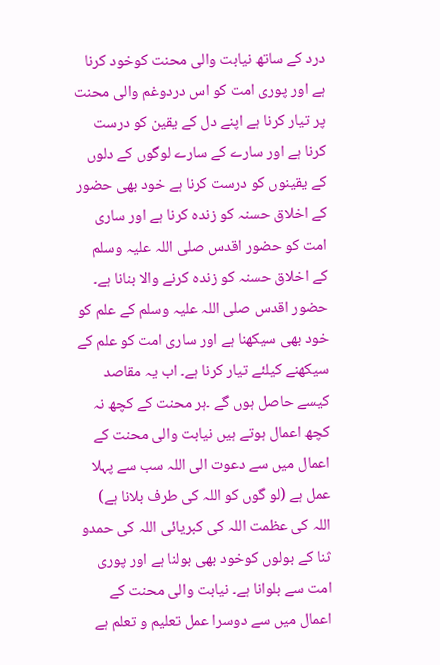درد کے ساتھ نیابت والی محنت کوخود کرنا ہے اور پوری امت کو اس دردوغم والی محنت پر تیار کرنا ہے اپنے دل کے یقین کو درست کرنا ہے اور سارے کے سارے لوگوں کے دلوں کے یقینوں کو درست کرنا ہے خود بھی حضور کے اخلاق حسنہ کو زندہ کرنا ہے اور ساری امت کو حضور اقدس صلی اللہ علیہ وسلم کے اخلاق حسنہ کو زندہ کرنے والا بنانا ہے۔ حضور اقدس صلی اللہ علیہ وسلم کے علم کو خود بھی سیکھنا ہے اور ساری امت کو علم کے سیکھنے کیلئے تیار کرنا ہے۔ اب یہ مقاصد کیسے حاصل ہوں گے ۔ہر محنت کے کچھ نہ کچھ اعمال ہوتے ہیں نیابت والی محنت کے اعمال میں سے دعوت الی اللہ سب سے پہلا عمل ہے (لو گوں کو اللہ کی طرف بلانا ہے) اللہ کی عظمت اللہ کی کبریائی اللہ کی حمدو ثنا کے بولوں کوخود بھی بولنا ہے اور پوری امت سے بلوانا ہے۔ نیابت والی محنت کے اعمال میں سے دوسرا عمل تعلیم و تعلم ہے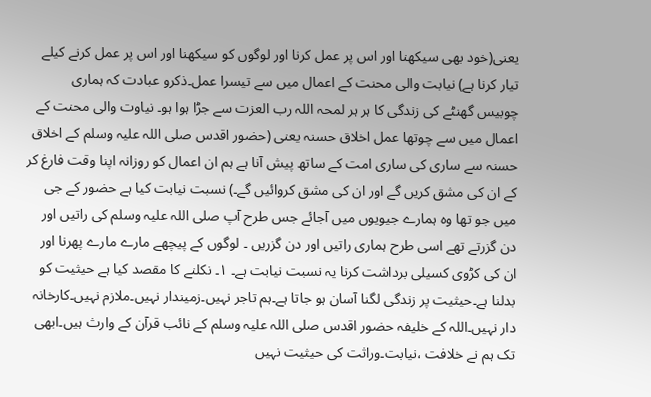یعنی(خود بھی سیکھنا اور اس پر عمل کرنا اور لوگوں کو سیکھنا اور اس پر عمل کرنے کیلے تیار کرنا ہے) نیابت والی محنت کے اعمال میں سے تیسرا عمل۔ذکرو عبادت کہ ہماری چوبیس گھنٹے کی زندگی کا ہر ہر لمحہ اللہ رب العزت سے جڑا ہوا ہو۔ نیاوت والی محنت کے اعمال میں سے چوتھا عمل اخلاق حسنہ یعنی (حضور اقدس صلی اللہ علیہ وسلم کے اخلاق حسنہ سے ساری کی ساری امت کے ساتھ پیش آنا ہے ہم ان اعمال کو روزانہ اپنا وقت فارغ کر کے ان کی مشق کریں گے اور ان کی مشق کروائیں گے۔) نسبت نیابت کیا ہے حضور کے جی میں جو تھا وہ ہمارے جیویوں میں آجائے جس طرح آپ صلی اللہ علیہ وسلم کی راتیں اور دن گزرتے تھے اسی طرح ہماری راتیں اور دن گزریں ۔ لوگوں کے پیچھے مارے مارے پھرنا اور ان کی کڑوی کسیلی برداشت کرنا یہ نسبت نیابت ہے۔ ١۔ نکلنے کا مقصد کیا ہے حیثیت کو بدلنا ہے۔حیثیت پر زندگی لگنا آسان ہو جاتا ہے۔ہم تاجر نہیں۔زمیندار نہیں۔ملازم نہیں۔کارخانہ دار نہیں۔اللہ کے خلیفہ حضور اقدس صلی اللہ علیہ وسلم کے نائب قرآن کے وارث ہیں۔ابھی تک ہم نے خلافت ،نیابت۔وراثت کی حیثیت نہیں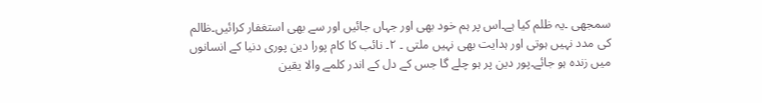سمجھی ۔یہ ظلم کیا ہے۔اس پر ہم خود بھی اور جہاں جائیں اور سے بھی استغفار کرائیں۔ظالم کی مدد نہیں ہوتی اور ہدایت بھی نہیں ملتی ۔ ٢۔ نائب کا کام پورا دین پوری دنیا کے انسانوں میں زندہ ہو جائے۔پور دین پر ہو چلے گا جس کے دل کے اندر کلمے والا یقین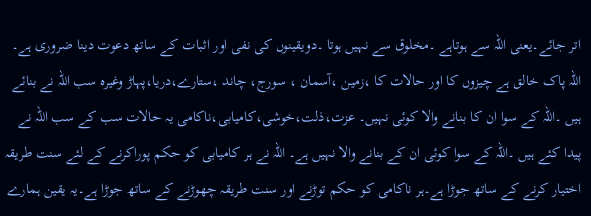اتر جائے۔یعنی اللہ سے ہوتاہے ۔مخلوق سے نہیں ہوتا ۔دویقینوں کی نفی اور اثبات کے ساتھ دعوت دینا ضروری ہے۔ اللہ پاک خالق ہے چیزوں کا اور حالات کا ،زمین ،آسمان ، سورج، چاند ،ستارے،دریا،پہاڑ وغیرہ سب اللہ نے بنائے ہیں ۔اللہ کے سوا ان کا بنانے والا کوئی نہیں۔ عزت،ذلت،خوشی،کامیابی،ناکامی یہ حالات سب کے سب اللہ نے پیدا کئے ہیں ۔اللہ کے سوا کوئی ان کے بنانے والا نہیں ہے۔ اللہ نے ہر کامیابی کو حکم پوراکرنے کے لئے سنت طریقہ اختیار کرنے کے ساتھ جوڑا ہے۔ہر ناکامی کو حکم توڑنے اور سنت طریقہ چھوڑنے کے ساتھ جوڑا ہے۔یہ یقین ہمارے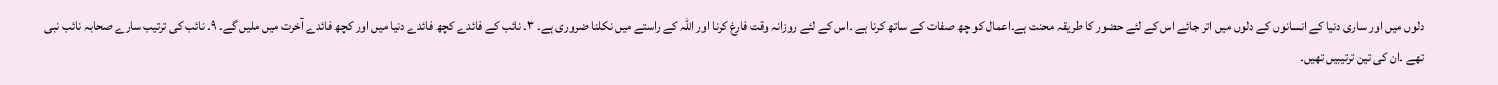دلوں میں اور ساری دنیا کے انسانوں کے دلوں میں اتر جائے اس کے لئے حضور کا طریقہ محنت ہے۔اعمال کو چھ صفات کے ساتھ کرنا ہے ۔اس کے لئے روزانہ وقت فارغ کرنا اور اللہ کے راستے میں نکلنا ضروری ہے۔ ٣۔ نائب کے فائدے کچھ فائدے دنیا میں اور کچھ فائدے آخرت میں ملیں گے۔ ٩۔ نائب کی ترتیب سارے صحابہ نائب نبی تھے ۔ان کی تین ترتیبیں تھیں۔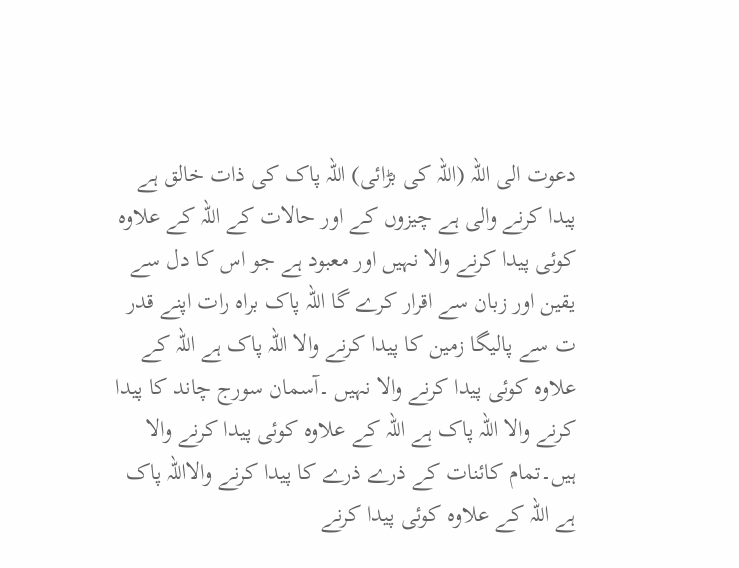دعوت الی اللہ (اللہ کی بڑائی) اللہ پاک کی ذات خالق ہے پیدا کرنے والی ہے چیزوں کے اور حالات کے اللہ کے علاوہ کوئی پیدا کرنے والا نہیں اور معبود ہے جو اس کا دل سے یقین اور زبان سے اقرار کرے گا اللہ پاک براہ رات اپنے قدر ت سے پالیگا زمین کا پیدا کرنے والا اللہ پاک ہے اللہ کے علاوہ کوئی پیدا کرنے والا نہیں ۔آسمان سورج چاند کا پیدا کرنے والا اللہ پاک ہے اللہ کے علاوہ کوئی پیدا کرنے والا ہیں۔تمام کائنات کے ذرے ذرے کا پیدا کرنے والااللہ پاک ہے اللہ کے علاوہ کوئی پیدا کرنے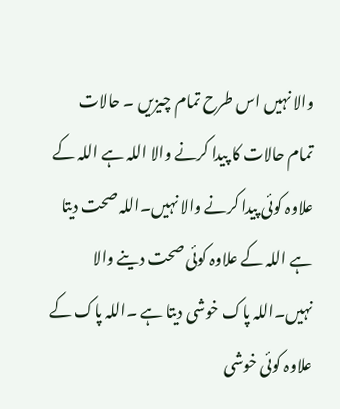والا نہیں اس طرح تمام چیزیں ۔ حالات تمام حالات کا پیدا کرنے والا اللہ ہے اللہ کے علاوہ کوئی پیدا کرنے والا نہیں۔اللہ صحت دیتا ہے اللہ کے علاوہ کوئی صحت دینے والا نہیں۔اللہ پاک خوشی دیتا ہے ۔اللہ پاک کے علاوہ کوئی خوشی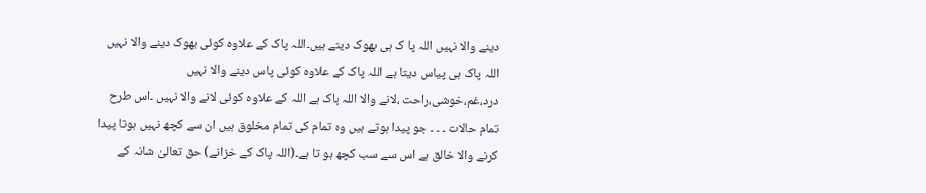دینے والا نہیں اللہ پا ک ہی بھوک دیتے ہیں۔اللہ پاک کے علاوہ کوئی بھوک دینے والا نہیں اللہ پاک ہی پیاس دیتا ہے اللہ پاک کے علاوہ کوئی پاس دینے والا نہیں درد،غم،خوشی،راحت ،لانے والا اللہ پاک ہے اللہ کے علاوہ کوئی لانے والا نہیں ۔اس طرح تمام حالات ۔ ۔ ۔ جو پیدا ہوتے ہیں وہ تمام کی تمام مخلوق ہیں ان سے کچھ نہیں ہوتا پیدا کرنے والا خالق ہے اس سے سب کچھ ہو تا ہے۔(اللہ پاک کے خزانے) حق تعالیٰ شانہ کے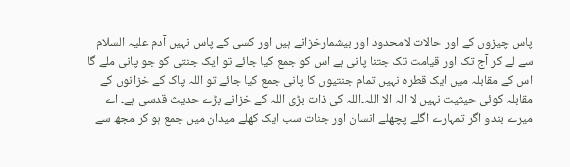پاس چیزوں کے اور حالات لامحدود اور بیشمارخزانے ہیں اور کسی کے پاس نہیں آدم علیہ السلام سے لے کر آج تک اور قیامت تک جتنا پانی ہے اس کو جمع کیا جائے تو ایک جنتی کو جو پانی ملے گا اس کے مقابلہ میں ایک قطرہ نہیں تمام جنتیوں کا پانی جمع کیا جائے تو اللہ پاک کے خزانوں کے مقابلہ کوئی حیثیت نہیں لا الہ الا اللہ۔اللہ کی ذات بڑی اللہ کے خزانے بڑے حدیث قدسی ہے۔ اے میرے بندو اگر تمہارے اگلے پچھلے انسان اور جنات سب ایک کھلے میدان میں جمع ہو کر مجھ سے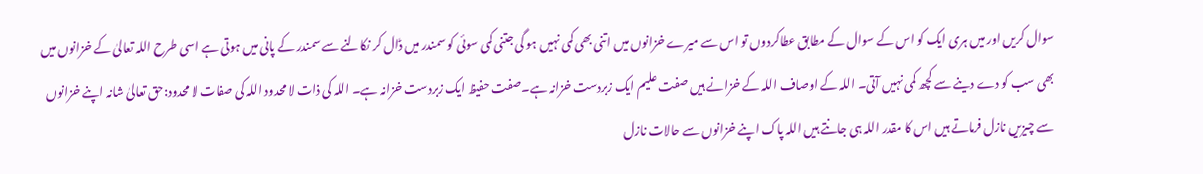سوال کریں اور میں ہری ایک کو اس کے سوال کے مطابق عطاکردوں تو اس سے میرے خزانوں میں اتنی بھی کمی نہیں ہو گی جتنی کمی سوئی کو سمندر میں ڈال کر نکالنے سے سمندر کے پانی میں ہوتی ہے اسی طرح اللہ تعالیٰ کے خزانوں میں بھی سب کو دے دینے سے کچھ کمی نہیں آتی۔ اللہ کے اوصاف اللہ کے خزانے ہیں صفت علیم ایک زبردست خزانہ ہے۔صفت حفیظ ایک زبردست خزانہ ہے۔ اللہ کی ذات لا محدود اللہ کی صفات لا محدود:حق تعالیٰ شانہ اپنے خزانوں سے چیزیں نازل فرماتے ہیں اس کا مقدر اللہ ہی جانتے ہیں اللہ پاک اپنے خزانوں سے حالات نازل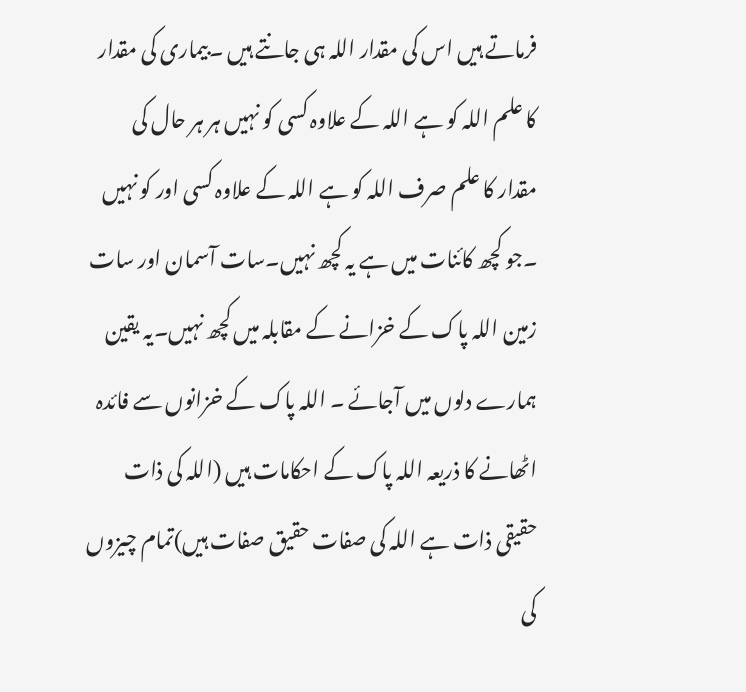فرماتے ہیں اس کی مقدار اللہ ہی جانتے ہیں ۔بیماری کی مقدار کا علم اللہ کو ہے اللہ کے علاوہ کسی کو نہیں ہر ہر حال کی مقدار کا علم صرف اللہ کو ہے اللہ کے علاوہ کسی اور کو نہیں ۔جو کچھ کائنات میں ہے یہ کچھ نہیں۔سات آسمان اور سات زمین اللہ پاک کے خزانے کے مقابلہ میں کچھ نہیں۔یہ یقین ہمارے دلوں میں آجائے ۔ اللہ پاک کے خزانوں سے فائدہ اٹھانے کا ذریعہ اللہ پاک کے احکامات ہیں (اللہ کی ذات حقیقی ذات ہے اللہ کی صفات حقیق صفات ہیں)تمام چیزوں کی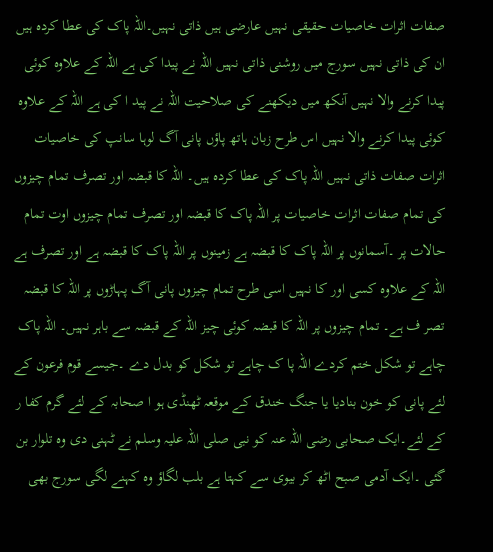صفات اثرات خاصیات حقیقی نہیں عارضی ہیں ذاتی نہیں۔اللہ پاک کی عطا کردہ ہیں ان کی ذاتی نہیں سورج میں روشنی ذاتی نہیں اللہ نے پیدا کی ہے اللہ کے علاوہ کوئی پیدا کرنے والا نہیں آنکھ میں دیکھنے کی صلاحیت اللہ نے پید ا کی ہے اللہ کے علاوہ کوئی پیدا کرنے والا نہیں اس طرح زبان ہاتھ پاؤں پانی آگ لوہا سانپ کی خاصیات اثرات صفات ذاتی نہیں اللہ پاک کی عطا کردہ ہیں۔ اللہ کا قبضہ اور تصرف تمام چیزوں کی تمام صفات اثرات خاصیات پر اللہ پاک کا قبضہ اور تصرف تمام چیزوں اوت تمام حالات پر ۔آسمانوں پر اللہ پاک کا قبضہ ہے زمینوں پر اللہ پاک کا قبضہ ہے اور تصرف ہے اللہ کے علاوہ کسی اور کا نہیں اسی طرح تمام چیزوں پانی آگ پہاڑوں پر اللہ کا قبضہ تصر ف ہے۔ تمام چیزوں پر اللہ کا قبضہ کوئی چیز اللہ کے قبضہ سے باہر نہیں۔ اللہ پاک چاہے تو شکل ختم کردے اللہ پا ک چاہے تو شکل کو بدل دے ۔جیسے قوم فرعون کے لئے پانی کو خون بنادیا یا جنگ خندق کے موقعہ ٹھنڈی ہو ا صحابہ کے لئے گرم کفا ر کے لئے۔ایک صحابی رضی اللہ عنہ کو نبی صلی اللہ علیہ وسلم نے ٹہنی دی وہ تلوار بن گئی ۔ایک آدمی صبح اٹھ کر بیوی سے کہتا ہے بلب لگاؤ وہ کہنے لگی سورج بھی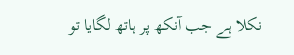نکلا ہے جب آنکھ پر ہاتھ لگایا تو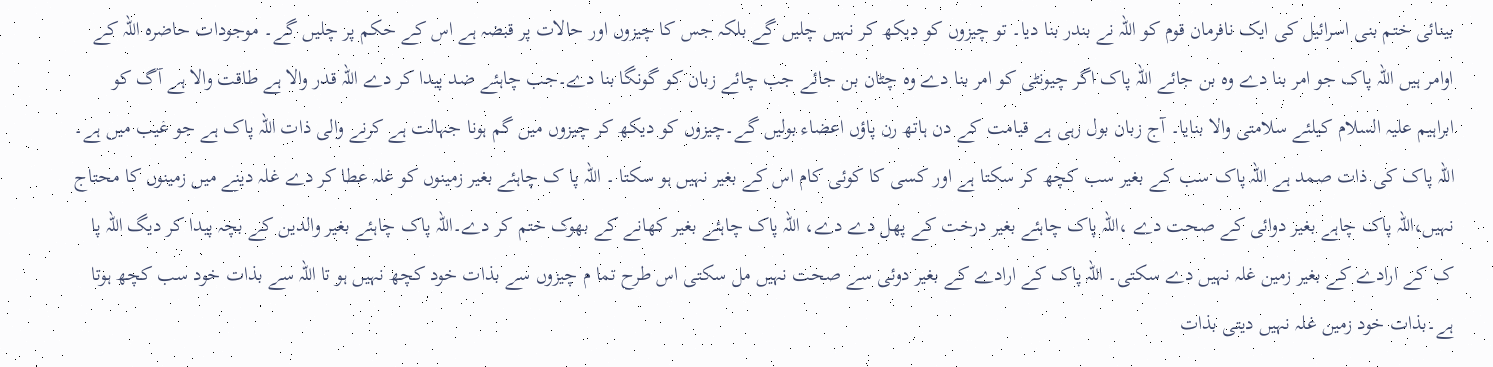بینائی ختم بنی اسرائیل کی ایک نافرمان قوم کو اللہ نے بندر بنا دیا۔ تو چیزوں کو دیکھ کر نہیں چلیں گے بلکہ جس کا چیزوں اور حالات پر قبضہ ہے اس کے حکم پر چلیں گے۔ موجودات حاضرہ اللہ کے اوامر ہیں اللہ پاک جو امر بنا دے وہ بن جائے اللہ پاک اگر چیونٹی کو امر بنا دے وہ چٹان بن جائے جب چائے زبان کو گونگا بنا دے۔جب چاہئے ضد پیدا کر دے اللہ قدر والا ہے طاقت والا ہے آگ کو ابراہیم علیہ السلام کیلئے سلامتی والا بنایا۔ آج زبان بول رہی ہے قیامت کے دن ہاتھ رن پاؤں اعضاء بولیں گے۔چیزوں کو دیکھ کر چیزوں میں گم ہونا جہالت ہے کرنے والی ذات اللہ پاک ہے جو غیب میں ہے۔ اللہ پاک کی ذات صمد ہے اللہ پاک سب کے بغیر سب کچھ کر سکتا ہے اور کسی کا کوئی کام اس کے بغیر نہیں ہو سکتا ۔ اللہ پا ک چاہئے بغیر زمینوں کو غلہ عطا کر دے غلہ دینے میں زمینوں کا محتاج نہیں،اللہ پاک چاہے بغیر دوائی کے صحت دے ،اللہ پاک چاہئے بغیر درخت کے پھل دے دے، اللہ پاک چاہئے بغیر کھانے کے بھوک ختم کر دے۔اللہ پاک چاہئے بغیر والدین کے بچہ پیدا کر دیگ اللہ پا ک کے ارادے کے بغیر زمین غلہ نہیں دے سکتی۔ اللہ پاک کے ارادے کے بغیر دوئی سے صحت نہیں مل سکتی اس طرح تما م چیزوں سے بذات خود کچھ نہیں ہو تا اللہ سے بذات خود سب کچھ ہوتا ہے۔بذات خود زمین غلہ نہیں دیتی بذات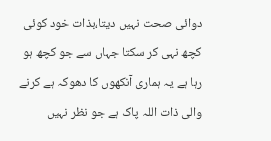دوائی صحت نہیں دیتا،بذات خود کوئی کچھ نہی کر سکتا جہاں سے جو کچھ ہو رہا ہے یہ ہماری آنکھوں کا دھوکہ ہے کرنے والی ذات اللہ پاک ہے جو نظر نہیں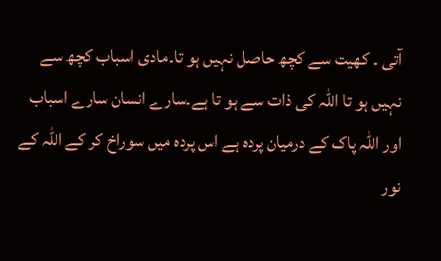آتی ۔ کھیت سے کچھ حاصل نہیں ہو تا۔مادی اسباب کچھ سے نہیں ہو تا اللہ کی ذات سے ہو تا ہے۔سارے انسان سارے اسباب اور اللہ پاک کے درمیان پردہ ہے اس پردہ میں سوراخ کر کے اللہ کے نور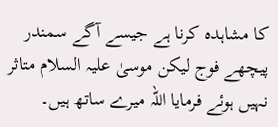کا مشاہدہ کرنا ہے جیسے آگے سمندر پیچھے فوج لیکن موسیٰ علیہ السلام متاثر نہیں ہوئے فرمایا اللہ میرے ساتھ ہیں۔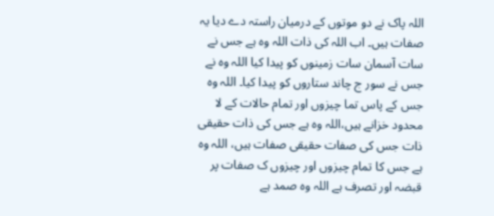اللہ پاک نے دو موتوں کے درمیان راستہ دے دیا یہ صفات ہیں۔ اب اللہ کی ذات اللہ وہ ہے جس نے سات آسمان سات زمینوں کو پیدا کیا اللہ وہ نے جس نے سور ج چاند ستاروں کو پیدا کیا۔ اللہ وہ جس کے پاس تما چیزوں اور تمام حالات کے لا محدود خزانے ہیں،اللہ وہ ہے جس کی ذات حقیقی ذات جس کی صفات حقیقی صفات ہیں، اللہ وہ ہے جس کا تمام چیزوں اور چیزوں ک صفات پر قبضہ اور تصرف ہے اللہ وہ صمد ہے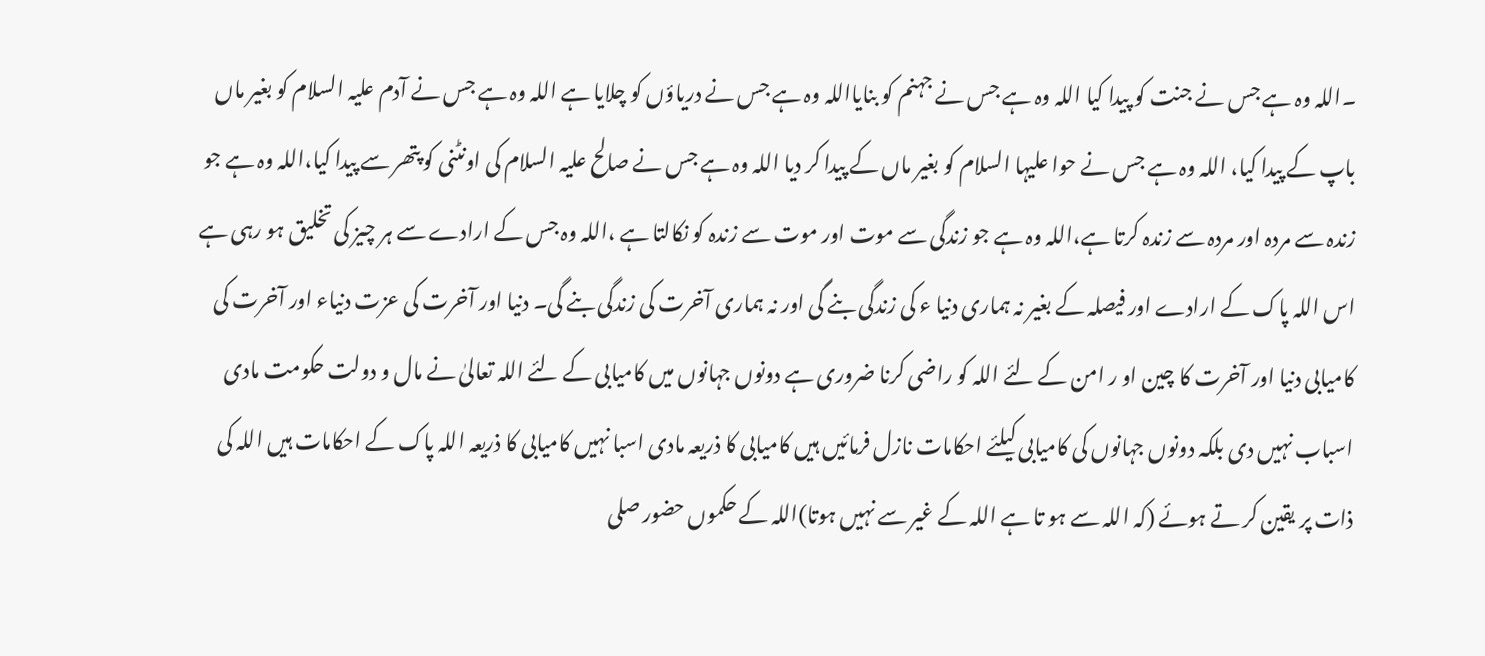۔اللہ وہ ہے جس نے جنت کو پیدا کیا اللہ وہ ہے جس نے جہنم کو بنایااللہ وہ ہے جس نے دریاؤں کو چلایا ہے اللہ وہ ہے جس نے آدم علیہ السلام کو بغیر ماں باپ کے پیدا کیا، اللہ وہ ہے جس نے حوا علیہا السلام کو بغیر ماں کے پیدا کر دیا اللہ وہ ہے جس نے صالح علیہ السلام کی اونٹنی کو پتھر سے پیدا کیا،اللہ وہ ہے جو زندہ سے مردہ اور مردہ سے زندہ کرتا ہے،اللہ وہ ہے جو زندگی سے موت اور موت سے زندہ کو نکالتا ہے ،اللہ وہ جس کے ارادے سے ہر چیز کی تخلیق ہو رہی ہے اس اللہ پاک کے ارادے اور فیصلہ کے بغیر نہ ہماری دنیا ء کی زندگی بنے گی اور نہ ہماری آخرت کی زندگی بنے گی۔ دنیا اور آخرت کی عزت دنیاء اور آخرت کی کامیابی دنیا اور آخرت کا چین او ر امن کے لئے اللہ کو راضی کرنا ضروری ہے دونوں جہانوں میں کامیابی کے لئے اللہ تعالیٰ نے مال و دولت حکومت مادی اسباب نہیں دی بلکہ دونوں جہانوں کی کامیابی کیلئے احکامات نازل فرمائیں ہیں کامیابی کا ذریعہ مادی اسبا نہیں کامیابی کا ذریعہ اللہ پاک کے احکامات ہیں اللہ کی ذات پر یقین کر تے ہوئے (کہ اللہ سے ہو تا ہے اللہ کے غیر سے نہیں ہوتا)اللہ کے حکموں حضور صلی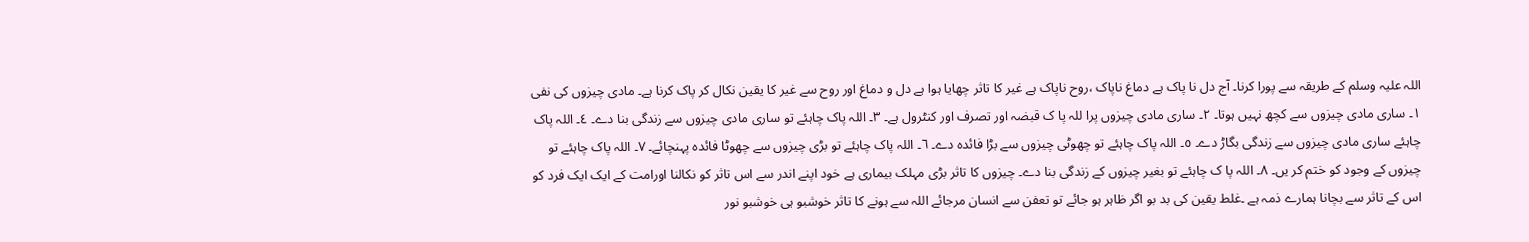اللہ علیہ وسلم کے طریقہ سے پورا کرنا۔ آج دل نا پاک ہے دماغ ناپاک ،روح ناپاک ہے غیر کا تاثر چھایا ہوا ہے دل و دماغ اور روح سے غیر کا یقین نکال کر پاک کرنا ہے۔ مادی چیزوں کی نفی ١۔ ساری مادی چیزوں سے کچھ نہیں ہوتا۔ ٢۔ ساری مادی چیزوں پرا للہ پا ک قبضہ اور تصرف اور کنٹرول ہے۔ ٣۔ اللہ پاک چاہئے تو ساری مادی چیزوں سے زندگی بنا دے۔ ٤۔ اللہ پاک چاہئے ساری مادی چیزوں سے زندگی بگاڑ دے۔ ٥۔ اللہ پاک چاہئے تو چھوٹی چیزوں سے بڑا فائدہ دے۔ ٦۔ اللہ پاک چاہئے تو بڑی چیزوں سے چھوٹا فائدہ پہنچائے۔ ٧۔ اللہ پاک چاہئے تو چیزوں کے وجود کو ختم کر یں۔ ٨۔ اللہ پا ک چاہئے تو بغیر چیزوں کے زندگی بنا دے۔ چیزوں کا تاثر بڑی مہلک بیماری ہے خود اپنے اندر سے اس تاثر کو نکالنا اورامت کے ایک ایک فرد کو اس کے تاثر سے بچانا ہمارے ذمہ ہے ۔غلط یقین کی بد بو اگر ظاہر ہو جائے تو تعفن سے انسان مرجائے اللہ سے ہونے کا تاثر خوشبو ہی خوشبو نور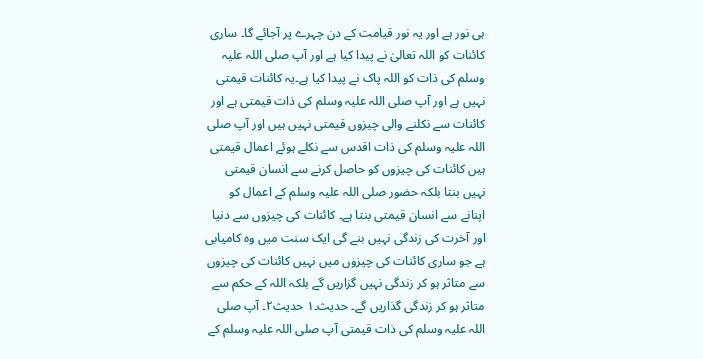ہی نور ہے اور یہ نور قیامت کے دن چہرے پر آجائے گا۔ ساری کائنات کو اللہ تعالیٰ نے پیدا کیا ہے اور آپ صلی اللہ علیہ وسلم کی ذات کو اللہ پاک نے پیدا کیا ہے۔یہ کائنات قیمتی نہیں ہے اور آپ صلی اللہ علیہ وسلم کی ذات قیمتی ہے اور کائنات سے نکلنے والی چیزوں قیمتی نہیں ہیں اور آپ صلی اللہ علیہ وسلم کی ذات اقدس سے نکلے ہوئے اعمال قیمتی ہیں کائنات کی چیزوں کو حاصل کرنے سے انسان قیمتی نہیں بنتا بلکہ حضور صلی اللہ علیہ وسلم کے اعمال کو اپنانے سے انسان قیمتی بنتا ہے۔ کائنات کی چیزوں سے دنیا اور آخرت کی زندگی نہیں بنے گی ایک سنت میں وہ کامیابی ہے جو ساری کائنات کی چیزوں میں نہیں کائنات کی چیزوں سے متاثر ہو کر زندگی نہیں گزاریں گے بلکہ اللہ کے حکم سے متاثر ہو کر زندگی گذاریں گے۔ حدیث۔١ حدیث٢۔ آپ صلی اللہ علیہ وسلم کی ذات قیمتی آپ صلی اللہ علیہ وسلم کے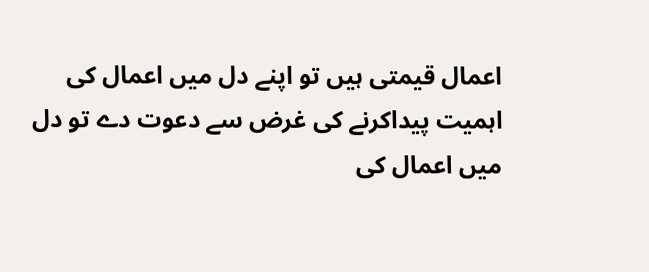اعمال قیمتی ہیں تو اپنے دل میں اعمال کی اہمیت پیداکرنے کی غرض سے دعوت دے تو دل میں اعمال کی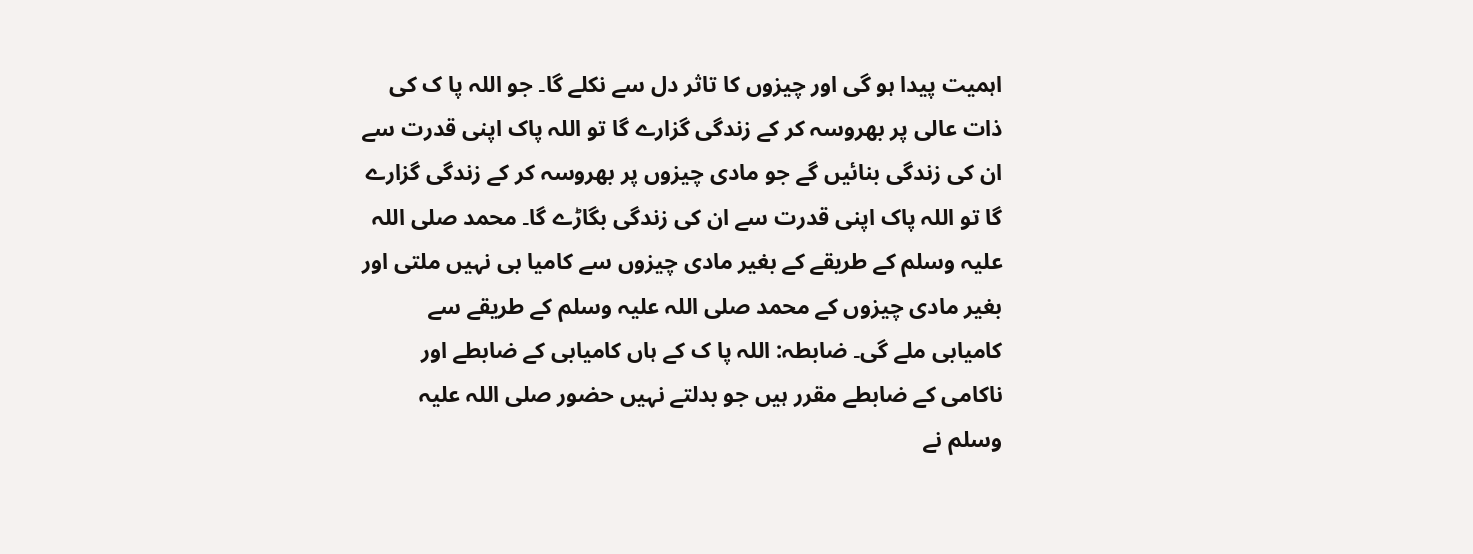اہمیت پیدا ہو گی اور چیزوں کا تاثر دل سے نکلے گا۔ جو اللہ پا ک کی ذات عالی پر بھروسہ کر کے زندگی گزارے گا تو اللہ پاک اپنی قدرت سے ان کی زندگی بنائیں گے جو مادی چیزوں پر بھروسہ کر کے زندگی گزارے گا تو اللہ پاک اپنی قدرت سے ان کی زندگی بگاڑے گا۔ محمد صلی اللہ علیہ وسلم کے طریقے کے بغیر مادی چیزوں سے کامیا بی نہیں ملتی اور بغیر مادی چیزوں کے محمد صلی اللہ علیہ وسلم کے طریقے سے کامیابی ملے گی۔ ضابطہ: اللہ پا ک کے ہاں کامیابی کے ضابطے اور ناکامی کے ضابطے مقرر ہیں جو بدلتے نہیں حضور صلی اللہ علیہ وسلم نے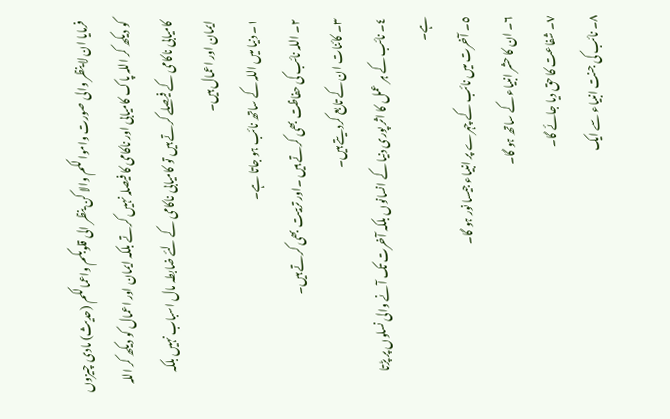فرمایا ان لا ینظر والی صورت واموالکم والا کن ینظر الی قلوبکم واعمالکم (حدیث) مادی چیزوں کو دیکھ کر اللہ پاک کامیابی اور ناکامی کا فیصلہ نہیں کرتے بلکہ ایمان اور اعمال کو دیکھ کر اللہ کامیابی ناکامی کے فیصلے کرتے ہیں تو کامیابی ناکامی کے لئے ضابطہ مال اسباب نہیں بلکہ ایمان اور اعمال ہیں۔
١۔ دنیا میں اللہ کے ساتھ نائب ہو جاتا ہے۔
٢۔ اللہ نائب کی حفاظت بھی کرتے ہیں ۔اور تربیت بھی کرتے ہیں۔
٣۔ کائنات ان کے تابع کردیتے ہیں۔
٤۔ نائب کے ہر عمل کا اثر پوری دنیا کے انسانوں بلکہ آخرت تک آنے والی نسلوں پر پڑتا ہے۔
٥۔ آخرت میں نائب کے چہرے پر انبیاء جیسا نور ہو گا۔
٦۔ ان کا حشر انبیاء کے ساتھ ہو گا۔
٧۔ شفاعت کا حق دیا جائے گا۔
٨۔ نائب کی جنت انبیاء سے ایک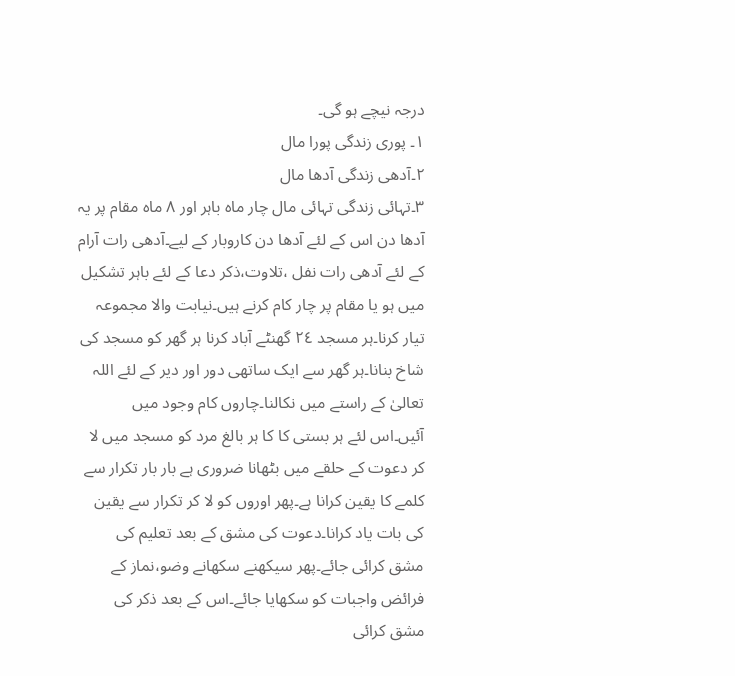درجہ نیچے ہو گی۔
١۔ پوری زندگی پورا مال
٢۔آدھی زندگی آدھا مال
٣۔تہائی زندگی تہائی مال چار ماہ باہر اور ٨ ماہ مقام پر یہ آدھا دن اس کے لئے آدھا دن کاروبار کے لیے۔آدھی رات آرام کے لئے آدھی رات نفل ،تلاوت،ذکر دعا کے لئے باہر تشکیل میں ہو یا مقام پر چار کام کرنے ہیں۔نیابت والا مجموعہ تیار کرنا۔ہر مسجد ٢٤ گھنٹے آباد کرنا ہر گھر کو مسجد کی شاخ بنانا۔ہر گھر سے ایک ساتھی دور اور دیر کے لئے اللہ تعالیٰ کے راستے میں نکالنا۔چاروں کام وجود میں آئیں۔اس لئے ہر بستی کا کا ہر بالغ مرد کو مسجد میں لا کر دعوت کے حلقے میں بٹھانا ضروری ہے بار بار تکرار سے کلمے کا یقین کرانا ہے۔پھر اوروں کو لا کر تکرار سے یقین کی بات یاد کرانا۔دعوت کی مشق کے بعد تعلیم کی مشق کرائی جائے۔پھر سیکھنے سکھانے وضو،نماز کے فرائض واجبات کو سکھایا جائے۔اس کے بعد ذکر کی مشق کرائی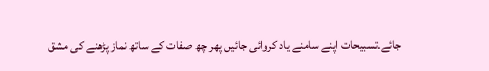جائے۔تسبیحات اپنے سامنے یاد کروائی جائیں پھر چھ صفات کے ساتھ نماز پڑھنے کی مشق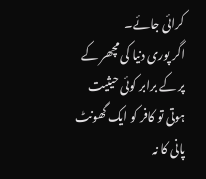کرائی جائے۔
اگر پوری دنیا کی مچھر کے پر کے برابر کوئی حیثیت ہوتی تو کافر کو ایک گھونٹ پانی کا نہ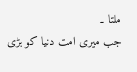ملتا ۔
جب میری امت دنیا کو بڑی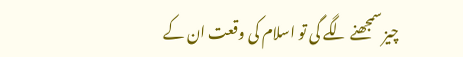چیز سمجھنے لگے گی تو اسلام کی وقعت ان کے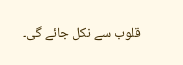قلوب سے نکل جائے گی۔